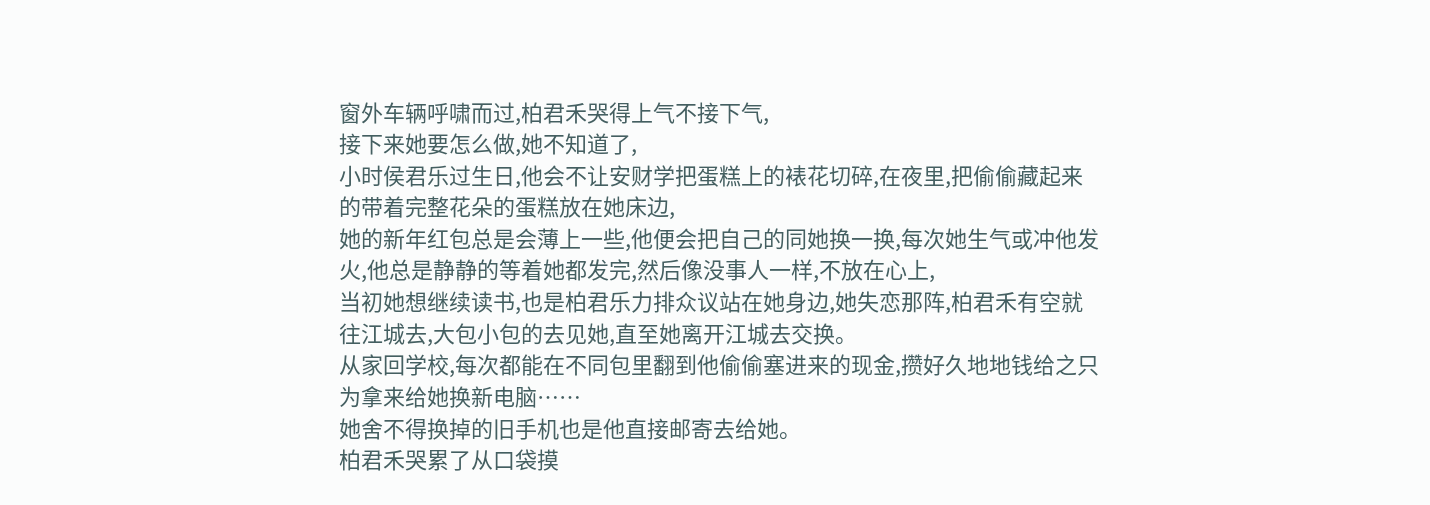窗外车辆呼啸而过,柏君禾哭得上气不接下气,
接下来她要怎么做,她不知道了,
小时侯君乐过生日,他会不让安财学把蛋糕上的裱花切碎,在夜里,把偷偷藏起来的带着完整花朵的蛋糕放在她床边,
她的新年红包总是会薄上一些,他便会把自己的同她换一换,每次她生气或冲他发火,他总是静静的等着她都发完,然后像没事人一样,不放在心上,
当初她想继续读书,也是柏君乐力排众议站在她身边,她失恋那阵,柏君禾有空就往江城去,大包小包的去见她,直至她离开江城去交换。
从家回学校,每次都能在不同包里翻到他偷偷塞进来的现金,攒好久地地钱给之只为拿来给她换新电脑……
她舍不得换掉的旧手机也是他直接邮寄去给她。
柏君禾哭累了从口袋摸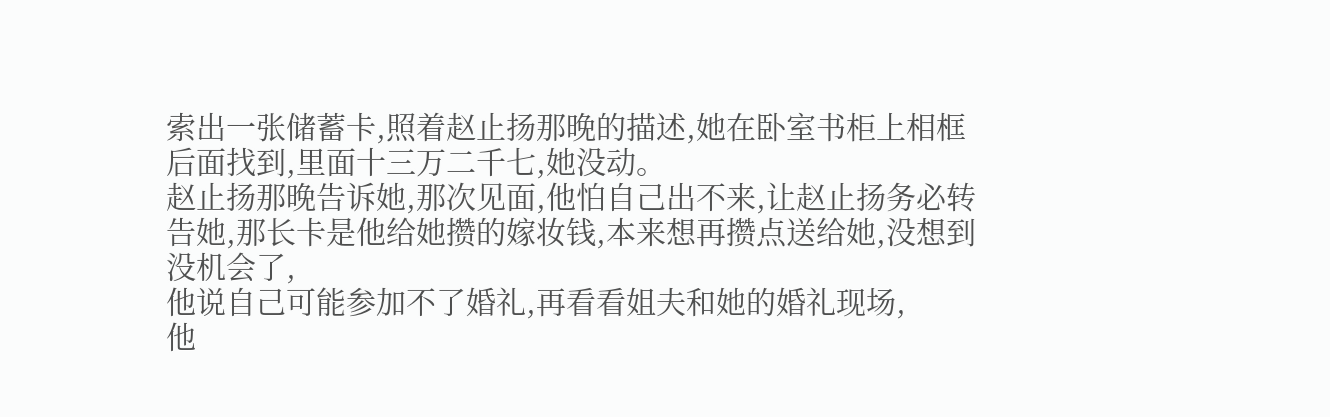索出一张储蓄卡,照着赵止扬那晚的描述,她在卧室书柜上相框后面找到,里面十三万二千七,她没动。
赵止扬那晚告诉她,那次见面,他怕自己出不来,让赵止扬务必转告她,那长卡是他给她攒的嫁妆钱,本来想再攒点送给她,没想到没机会了,
他说自己可能参加不了婚礼,再看看姐夫和她的婚礼现场,
他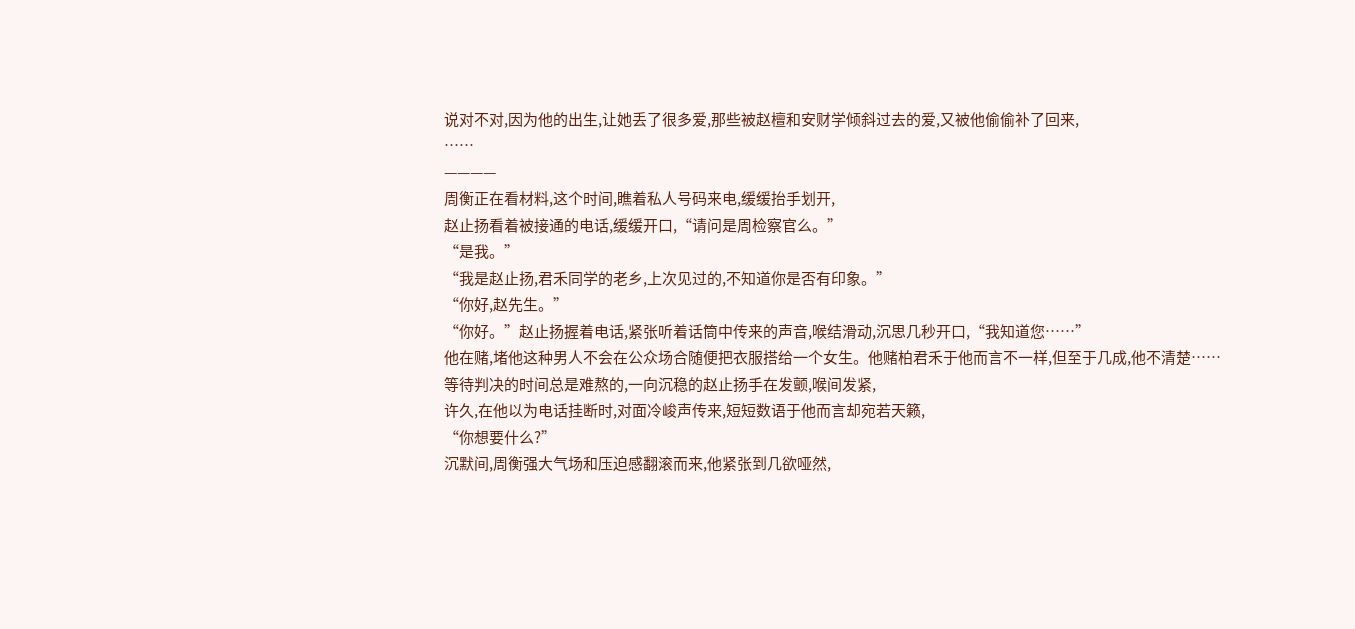说对不对,因为他的出生,让她丢了很多爱,那些被赵檀和安财学倾斜过去的爱,又被他偷偷补了回来,
……
————
周衡正在看材料,这个时间,瞧着私人号码来电,缓缓抬手划开,
赵止扬看着被接通的电话,缓缓开口,“请问是周检察官么。”
“是我。”
“我是赵止扬,君禾同学的老乡,上次见过的,不知道你是否有印象。”
“你好,赵先生。”
“你好。”赵止扬握着电话,紧张听着话筒中传来的声音,喉结滑动,沉思几秒开口,“我知道您……”
他在赌,堵他这种男人不会在公众场合随便把衣服搭给一个女生。他赌柏君禾于他而言不一样,但至于几成,他不清楚……
等待判决的时间总是难熬的,一向沉稳的赵止扬手在发颤,喉间发紧,
许久,在他以为电话挂断时,对面冷峻声传来,短短数语于他而言却宛若天籁,
“你想要什么?”
沉默间,周衡强大气场和压迫感翻滚而来,他紧张到几欲哑然,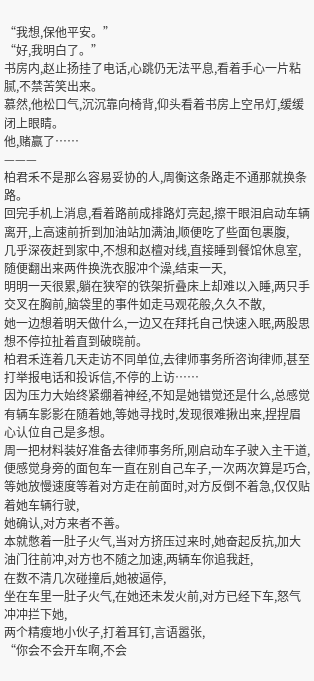“我想,保他平安。”
“好,我明白了。”
书房内,赵止扬挂了电话,心跳仍无法平息,看着手心一片粘腻,不禁苦笑出来。
慕然,他松口气,沉沉靠向椅背,仰头看着书房上空吊灯,缓缓闭上眼睛。
他,赌赢了……
———
柏君禾不是那么容易妥协的人,周衡这条路走不通那就换条路。
回完手机上消息,看着路前成排路灯亮起,擦干眼泪启动车辆离开,上高速前折到加油站加满油,顺便吃了些面包裹腹,
几乎深夜赶到家中,不想和赵檀对线,直接睡到餐馆休息室,随便翻出来两件换洗衣服冲个澡,结束一天,
明明一天很累,躺在狭窄的铁架折叠床上却难以入睡,两只手交叉在胸前,脑袋里的事件如走马观花般,久久不散,
她一边想着明天做什么,一边又在拜托自己快速入眠,两股思想不停拉扯着直到破晓前。
柏君禾连着几天走访不同单位,去律师事务所咨询律师,甚至打举报电话和投诉信,不停的上访……
因为压力大始终紧绷着神经,不知是她错觉还是什么,总感觉有辆车影影在随着她,等她寻找时,发现很难揪出来,捏捏眉心认位自己是多想。
周一把材料装好准备去律师事务所,刚启动车子驶入主干道,便感觉身旁的面包车一直在别自己车子,一次两次算是巧合,等她放慢速度等着对方走在前面时,对方反倒不着急,仅仅贴着她车辆行驶,
她确认,对方来者不善。
本就憋着一肚子火气,当对方挤压过来时,她奋起反抗,加大油门往前冲,对方也不随之加速,两辆车你追我赶,
在数不清几次碰撞后,她被逼停,
坐在车里一肚子火气,在她还未发火前,对方已经下车,怒气冲冲拦下她,
两个精瘦地小伙子,打着耳钉,言语嚣张,
“你会不会开车啊,不会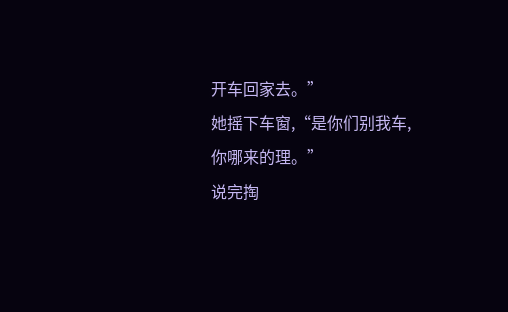开车回家去。”
她摇下车窗,“是你们别我车,你哪来的理。”
说完掏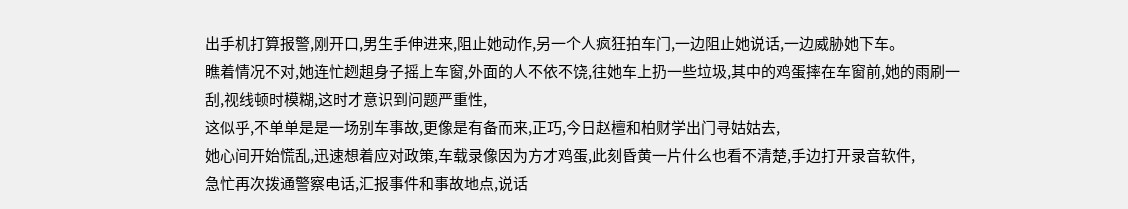出手机打算报警,刚开口,男生手伸进来,阻止她动作,另一个人疯狂拍车门,一边阻止她说话,一边威胁她下车。
瞧着情况不对,她连忙趔趄身子摇上车窗,外面的人不依不饶,往她车上扔一些垃圾,其中的鸡蛋摔在车窗前,她的雨刷一刮,视线顿时模糊,这时才意识到问题严重性,
这似乎,不单单是是一场别车事故,更像是有备而来,正巧,今日赵檀和柏财学出门寻姑姑去,
她心间开始慌乱,迅速想着应对政策,车载录像因为方才鸡蛋,此刻昏黄一片什么也看不清楚,手边打开录音软件,
急忙再次拨通警察电话,汇报事件和事故地点,说话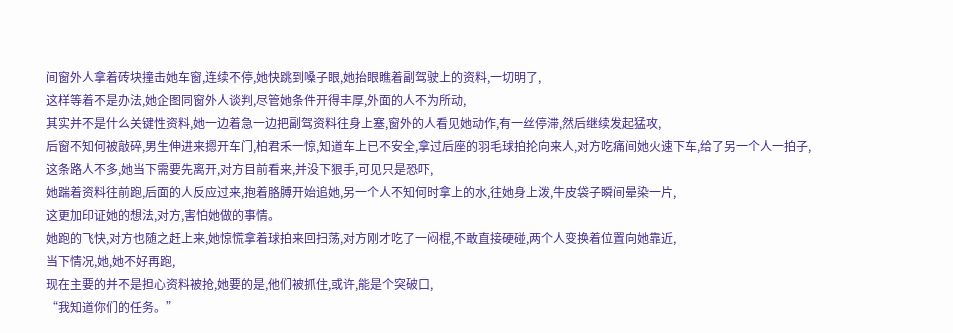间窗外人拿着砖块撞击她车窗,连续不停,她快跳到嗓子眼,她抬眼瞧着副驾驶上的资料,一切明了,
这样等着不是办法,她企图同窗外人谈判,尽管她条件开得丰厚,外面的人不为所动,
其实并不是什么关键性资料,她一边着急一边把副驾资料往身上塞,窗外的人看见她动作,有一丝停滞,然后继续发起猛攻,
后窗不知何被敲碎,男生伸进来摁开车门,柏君禾一惊,知道车上已不安全,拿过后座的羽毛球拍抡向来人,对方吃痛间她火速下车,给了另一个人一拍子,
这条路人不多,她当下需要先离开,对方目前看来,并没下狠手,可见只是恐吓,
她踹着资料往前跑,后面的人反应过来,抱着胳膊开始追她,另一个人不知何时拿上的水,往她身上泼,牛皮袋子瞬间晕染一片,
这更加印证她的想法,对方,害怕她做的事情。
她跑的飞快,对方也随之赶上来,她惊慌拿着球拍来回扫荡,对方刚才吃了一闷棍,不敢直接硬碰,两个人变换着位置向她靠近,
当下情况,她,她不好再跑,
现在主要的并不是担心资料被抢,她要的是,他们被抓住,或许,能是个突破口,
“我知道你们的任务。”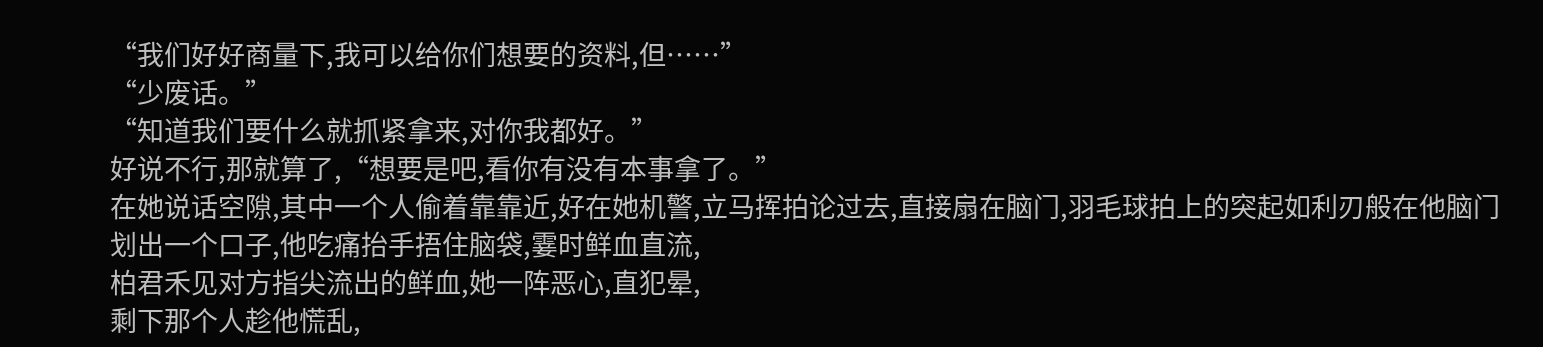“我们好好商量下,我可以给你们想要的资料,但……”
“少废话。”
“知道我们要什么就抓紧拿来,对你我都好。”
好说不行,那就算了,“想要是吧,看你有没有本事拿了。”
在她说话空隙,其中一个人偷着靠靠近,好在她机警,立马挥拍论过去,直接扇在脑门,羽毛球拍上的突起如利刃般在他脑门划出一个口子,他吃痛抬手捂住脑袋,霎时鲜血直流,
柏君禾见对方指尖流出的鲜血,她一阵恶心,直犯晕,
剩下那个人趁他慌乱,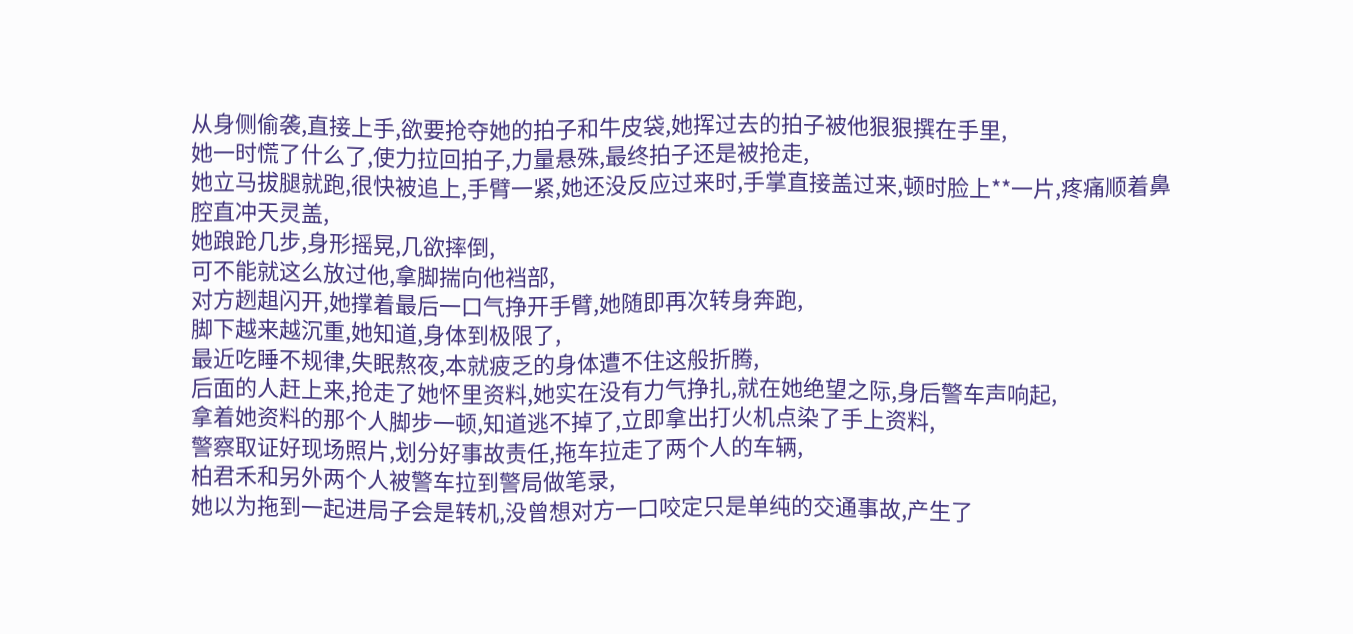从身侧偷袭,直接上手,欲要抢夺她的拍子和牛皮袋,她挥过去的拍子被他狠狠撰在手里,
她一时慌了什么了,使力拉回拍子,力量悬殊,最终拍子还是被抢走,
她立马拔腿就跑,很快被追上,手臂一紧,她还没反应过来时,手掌直接盖过来,顿时脸上**一片,疼痛顺着鼻腔直冲天灵盖,
她踉跄几步,身形摇晃,几欲摔倒,
可不能就这么放过他,拿脚揣向他裆部,
对方趔趄闪开,她撑着最后一口气挣开手臂,她随即再次转身奔跑,
脚下越来越沉重,她知道,身体到极限了,
最近吃睡不规律,失眠熬夜,本就疲乏的身体遭不住这般折腾,
后面的人赶上来,抢走了她怀里资料,她实在没有力气挣扎,就在她绝望之际,身后警车声响起,
拿着她资料的那个人脚步一顿,知道逃不掉了,立即拿出打火机点染了手上资料,
警察取证好现场照片,划分好事故责任,拖车拉走了两个人的车辆,
柏君禾和另外两个人被警车拉到警局做笔录,
她以为拖到一起进局子会是转机,没曾想对方一口咬定只是单纯的交通事故,产生了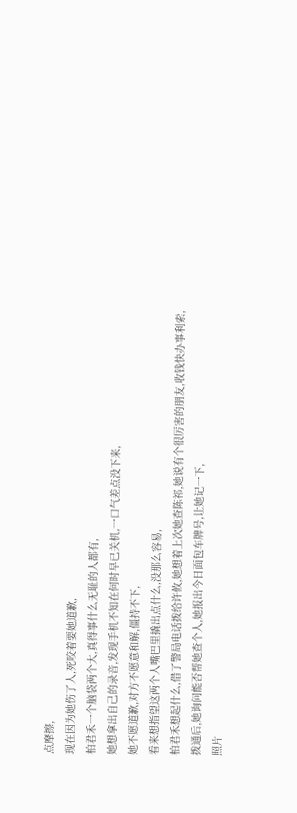点摩擦,
现在因为她伤了人,死咬着要她道歉,
柏君禾一个脑袋两个大,真得事什么无耻的人都有,
她想拿出自己的录音,发现手机不知在何时早已关机,一口气差点没下来,
她不愿道歉,对方不愿意和解,僵持不下,
看来想指望这两个人嘴巴里撬出点什么,没那么容易,
柏君禾想起什么,借了警局电话拨给许攸,她想着上次她查陈祁,她说有个很厉害的朋友,收钱快办事利索,
拨通后,她询问能否帮她查个人,她报出今日面包车牌号,让她记一下,
照片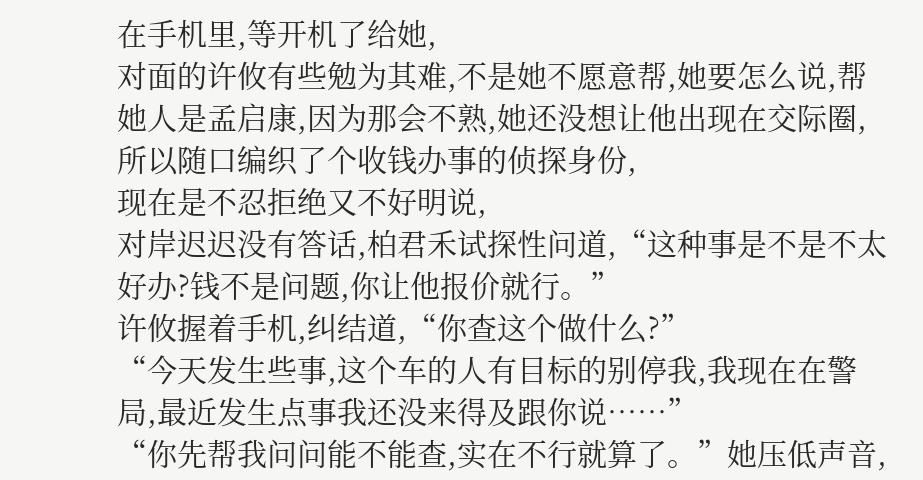在手机里,等开机了给她,
对面的许攸有些勉为其难,不是她不愿意帮,她要怎么说,帮她人是孟启康,因为那会不熟,她还没想让他出现在交际圈,所以随口编织了个收钱办事的侦探身份,
现在是不忍拒绝又不好明说,
对岸迟迟没有答话,柏君禾试探性问道,“这种事是不是不太好办?钱不是问题,你让他报价就行。”
许攸握着手机,纠结道,“你查这个做什么?”
“今天发生些事,这个车的人有目标的别停我,我现在在警局,最近发生点事我还没来得及跟你说……”
“你先帮我问问能不能查,实在不行就算了。”她压低声音,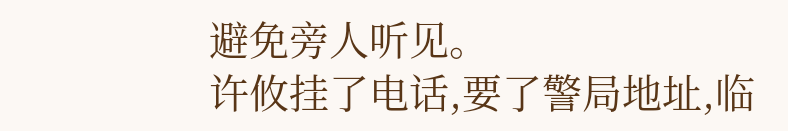避免旁人听见。
许攸挂了电话,要了警局地址,临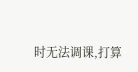时无法调课,打算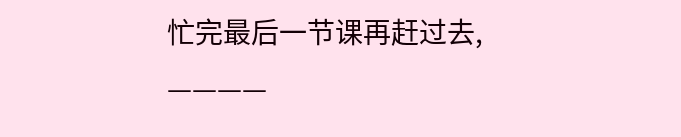忙完最后一节课再赶过去,
————